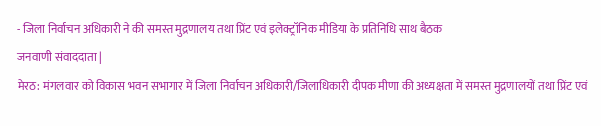- जिला निर्वाचन अधिकारी ने की समस्त मुद्रणालय तथा प्रिंट एवं इलेक्ट्रॉनिक मीडिया के प्रतिनिधि साथ बैठक
जनवाणी संवाददाता |
मेरठ: मंगलवार को विकास भवन सभागार में जिला निर्वाचन अधिकारी/जिलाधिकारी दीपक मीणा की अध्यक्षता में समस्त मुद्रणालयों तथा प्रिंट एवं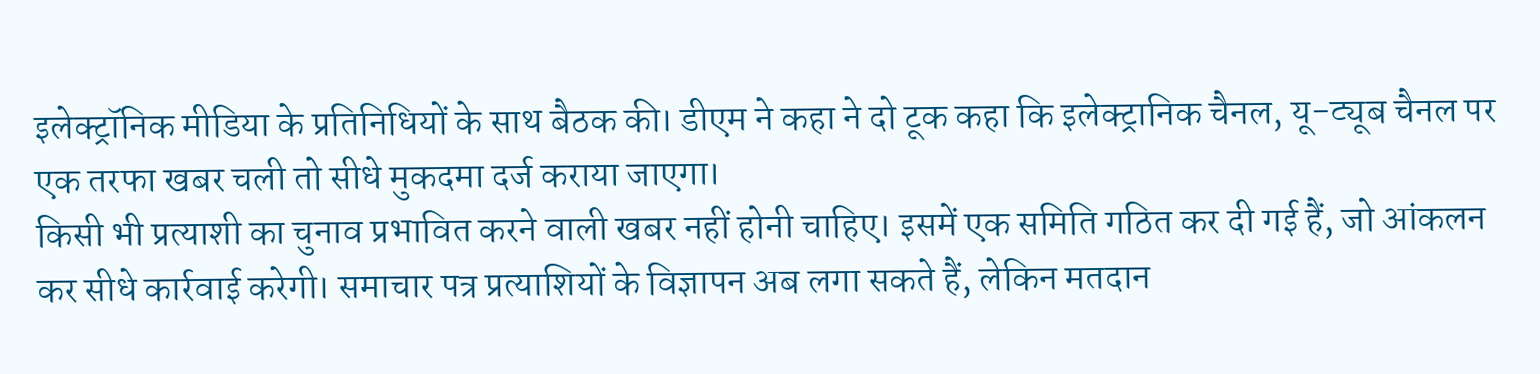इलेक्ट्रॉनिक मीडिया के प्रतिनिधियों के साथ बैठक की। डीएम ने कहा ने दो टूक कहा कि इलेक्ट्रानिक चैनल, यू-ट्यूब चैनल पर एक तरफा खबर चली तो सीधे मुकदमा दर्ज कराया जाएगा।
किसी भी प्रत्याशी का चुनाव प्रभावित करने वाली खबर नहीं होनी चाहिए। इसमें एक समिति गठित कर दी गई हैं, जो आंकलन कर सीधे कार्रवाई करेगी। समाचार पत्र प्रत्याशियों के विज्ञापन अब लगा सकते हैं, लेकिन मतदान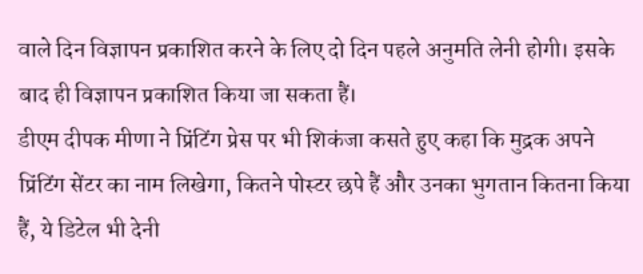वाले दिन विज्ञापन प्रकाशित करने के लिए दो दिन पहले अनुमति लेनी होगी। इसके बाद ही विज्ञापन प्रकाशित किया जा सकता हैं।
डीएम दीपक मीणा ने प्रिंटिंग प्रेस पर भी शिकंजा कसते हुए कहा कि मुद्रक अपने प्रिंटिंग सेंटर का नाम लिखेगा, कितने पोस्टर छपे हैं और उनका भुगतान कितना किया हैं, ये डिटेल भी देनी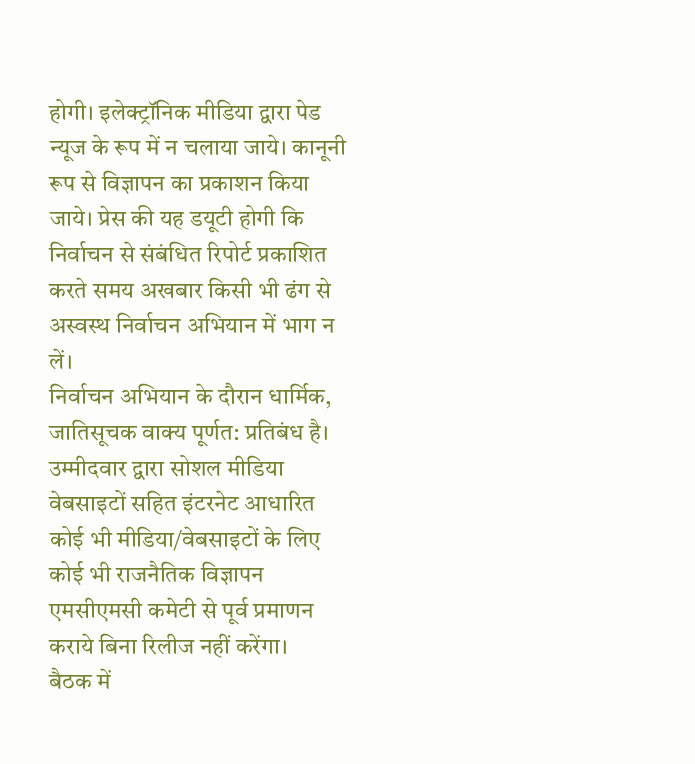होगी। इलेक्ट्रॉनिक मीडिया द्वारा पेड न्यूज के रूप में न चलाया जाये। कानूनी रूप से विज्ञापन का प्रकाशन किया जाये। प्रेस की यह डयूटी होगी कि निर्वाचन से संबंधित रिपोर्ट प्रकाशित करते समय अखबार किसी भी ढंग से अस्वस्थ निर्वाचन अभियान में भाग न लें।
निर्वाचन अभियान के दौरान धार्मिक, जातिसूचक वाक्य पूर्णत: प्रतिबंध है। उम्मीदवार द्वारा सोशल मीडिया वेबसाइटों सहित इंटरनेट आधारित कोई भी मीडिया/वेबसाइटों के लिए कोई भी राजनैतिक विज्ञापन एमसीएमसी कमेटी से पूर्व प्रमाणन कराये बिना रिलीज नहीं करेंगा।
बैठक में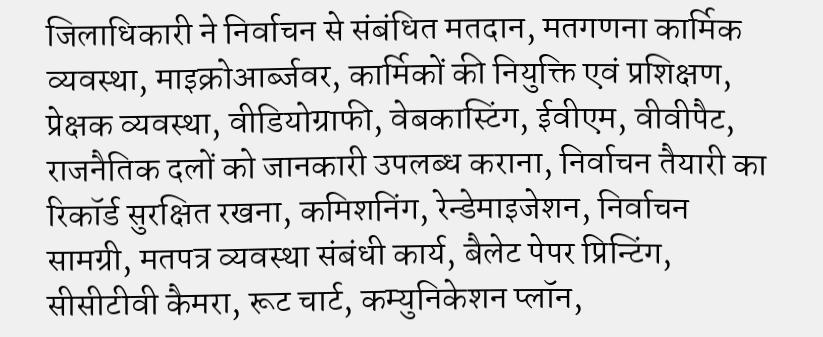जिलाधिकारी ने निर्वाचन से संबंधित मतदान, मतगणना कार्मिक व्यवस्था, माइक्रोआर्ब्जवर, कार्मिकों की नियुक्ति एवं प्रशिक्षण, प्रेक्षक व्यवस्था, वीडियोग्राफी, वेबकास्टिंग, ईवीएम, वीवीपैट, राजनैतिक दलों को जानकारी उपलब्ध कराना, निर्वाचन तैयारी का रिकॉर्ड सुरक्षित रखना, कमिशनिंग, रेन्डेमाइजेशन, निर्वाचन सामग्री, मतपत्र व्यवस्था संबंधी कार्य, बैलेट पेपर प्रिन्टिंग, सीसीटीवी कैमरा, रूट चार्ट, कम्युनिकेशन प्लॉन,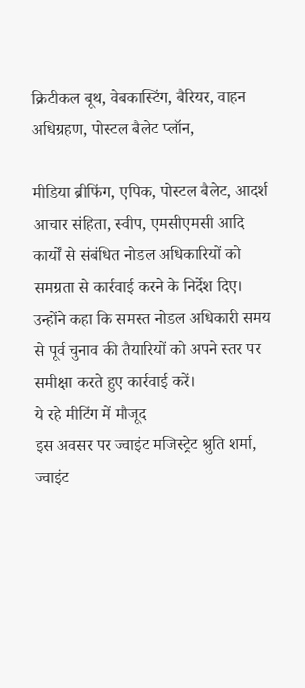क्रिटीकल बूथ, वेबकास्टिंग, बैरियर, वाहन अधिग्रहण, पोस्टल बैलेट प्लॉन,

मीडिया ब्रीफिंग, एपिक, पोस्टल बैलेट, आदर्श आचार संहिता, स्वीप, एमसीएमसी आदि कार्यों से संबंधित नोडल अधिकारियों को समग्रता से कार्रवाई करने के निर्देश दिए। उन्होंने कहा कि समस्त नोडल अधिकारी समय से पूर्व चुनाव की तैयारियों को अपने स्तर पर समीक्षा करते हुए कार्रवाई करें।
ये रहे मीटिंग में मौजूद
इस अवसर पर ज्वाइंट मजिस्ट्रेट श्रुति शर्मा, ज्वाइंट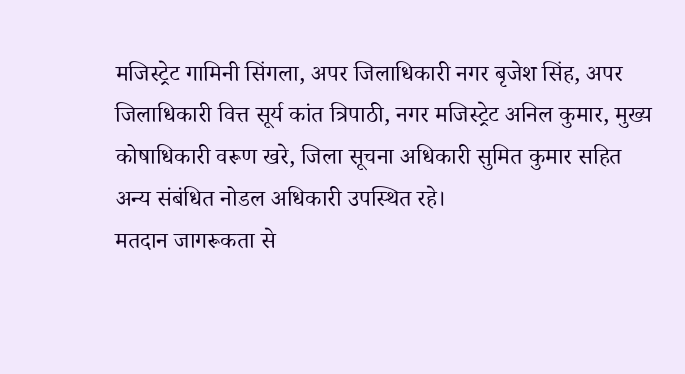मजिस्ट्रेट गामिनी सिंगला, अपर जिलाधिकारी नगर बृजेश सिंह, अपर जिलाधिकारी वित्त सूर्य कांत त्रिपाठी, नगर मजिस्ट्रेट अनिल कुमार, मुख्य कोषाधिकारी वरूण खरे, जिला सूचना अधिकारी सुमित कुमार सहित अन्य संबंधित नोडल अधिकारी उपस्थित रहे।
मतदान जागरूकता से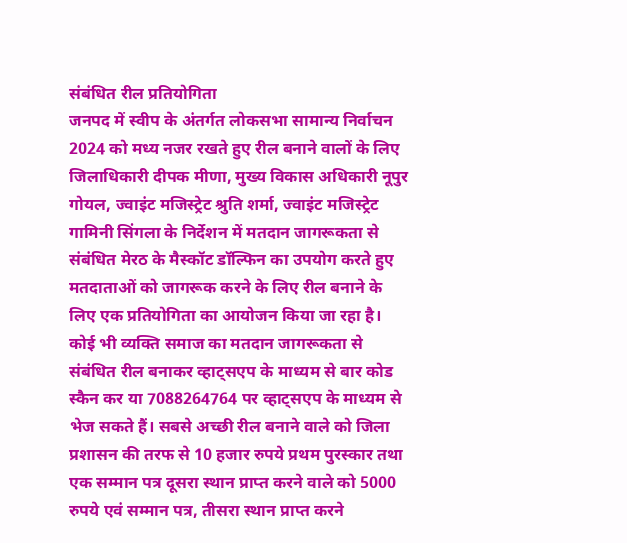संबंधित रील प्रतियोगिता
जनपद में स्वीप के अंतर्गत लोकसभा सामान्य निर्वाचन 2024 को मध्य नजर रखते हुए रील बनाने वालों के लिए जिलाधिकारी दीपक मीणा, मुख्य विकास अधिकारी नूपुर गोयल, ज्वाइंट मजिस्ट्रेट श्रुति शर्मा, ज्वाइंट मजिस्ट्रेट गामिनी सिंगला के निर्देशन में मतदान जागरूकता से संबंधित मेरठ के मैस्कॉट डॉल्फिन का उपयोग करते हुए मतदाताओं को जागरूक करने के लिए रील बनाने के लिए एक प्रतियोगिता का आयोजन किया जा रहा है।
कोई भी व्यक्ति समाज का मतदान जागरूकता से संबंधित रील बनाकर व्हाट्सएप के माध्यम से बार कोड स्कैन कर या 7088264764 पर व्हाट्सएप के माध्यम से भेज सकते हैं। सबसे अच्छी रील बनाने वाले को जिला प्रशासन की तरफ से 10 हजार रुपये प्रथम पुरस्कार तथा एक सम्मान पत्र दूसरा स्थान प्राप्त करने वाले को 5000 रुपये एवं सम्मान पत्र, तीसरा स्थान प्राप्त करने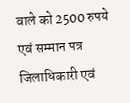वाले को 2500 रुपये एवं सम्मान पत्र जिलाधिकारी एवं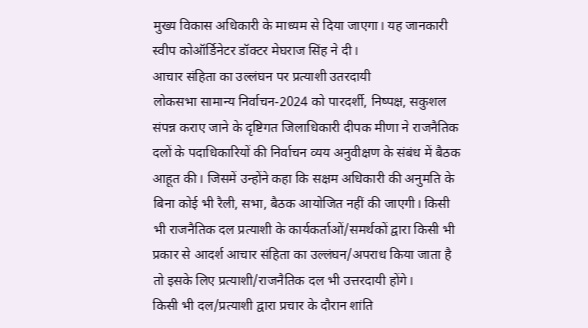मुख्य विकास अधिकारी के माध्यम से दिया जाएगा। यह जानकारी स्वीप कोऑर्डिनेटर डॉक्टर मेघराज सिंह ने दी।
आचार संहिता का उल्लंघन पर प्रत्याशी उतरदायी
लोकसभा सामान्य निर्वाचन-2024 को पारदर्शी, निष्पक्ष, सकुशल संपन्न कराए जाने के दृष्टिगत जिलाधिकारी दीपक मीणा ने राजनैतिक दलों के पदाधिकारियों की निर्वाचन व्यय अनुवीक्षण के संबंध में बैठक आहूत की। जिसमें उन्होंने कहा कि सक्षम अधिकारी की अनुमति के बिना कोई भी रैली, सभा, बैठक आयोजित नहीं की जाएगी। किसी भी राजनैतिक दल प्रत्याशी के कार्यकर्ताओं/समर्थकों द्वारा किसी भी प्रकार से आदर्श आचार संहिता का उल्लंघन/अपराध किया जाता है तो इसके लिए प्रत्याशी/राजनैतिक दल भी उत्तरदायी होंगे।
किसी भी दल/प्रत्याशी द्वारा प्रचार के दौरान शांति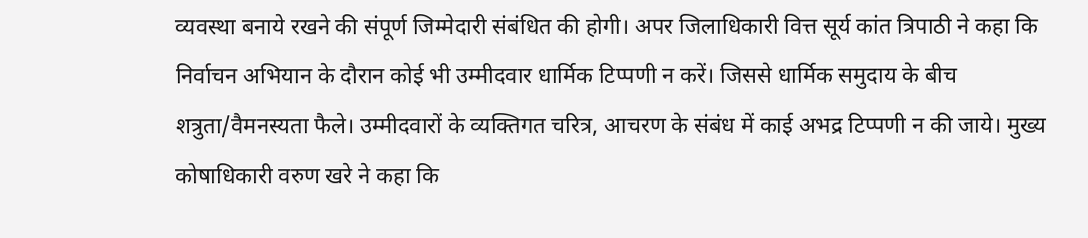व्यवस्था बनाये रखने की संपूर्ण जिम्मेदारी संबंधित की होगी। अपर जिलाधिकारी वित्त सूर्य कांत त्रिपाठी ने कहा कि निर्वाचन अभियान के दौरान कोई भी उम्मीदवार धार्मिक टिप्पणी न करें। जिससे धार्मिक समुदाय के बीच शत्रुता/वैमनस्यता फैले। उम्मीदवारों के व्यक्तिगत चरित्र, आचरण के संबंध में काई अभद्र टिप्पणी न की जाये। मुख्य कोषाधिकारी वरुण खरे ने कहा कि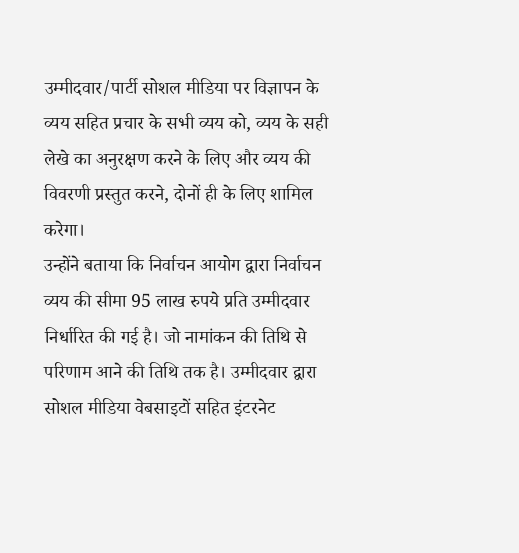उम्मीदवार/पार्टी सोशल मीडिया पर विज्ञापन के व्यय सहित प्रचार के सभी व्यय को, व्यय के सही लेखे का अनुरक्षण करने के लिए और व्यय की विवरणी प्रस्तुत करने, दोनों ही के लिए शामिल करेगा।
उन्होंने बताया कि निर्वाचन आयोग द्वारा निर्वाचन व्यय की सीमा 95 लाख रुपये प्रति उम्मीदवार निर्धारित की गई है। जो नामांकन की तिथि से परिणाम आने की तिथि तक है। उम्मीदवार द्वारा सोशल मीडिया वेबसाइटों सहित इंटरनेट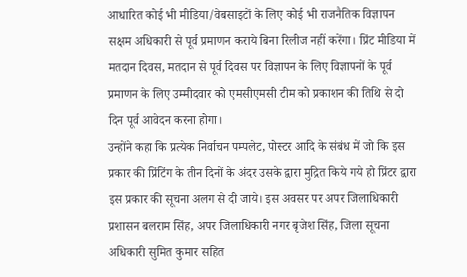आधारित कोई भी मीडिया/वेबसाइटों के लिए कोई भी राजनैतिक विज्ञापन सक्षम अधिकारी से पूर्व प्रमाणन कराये बिना रिलीज नहीं करेंगा। प्रिंट मीडिया में मतदान दिवस, मतदान से पूर्व दिवस पर विज्ञापन के लिए विज्ञापनों के पूर्व प्रमाणन के लिए उम्मीदवार को एमसीएमसी टीम को प्रकाशन की तिथि से दो दिन पूर्व आवेदन करना होगा।
उन्होंने कहा कि प्रत्येक निर्वाचन पम्पलेट, पोस्टर आदि के संबंध में जो कि इस प्रकार की प्रिंटिंग के तीन दिनों के अंदर उसके द्वारा मुद्रित किये गये हो प्रिंटर द्वारा इस प्रकार की सूचना अलग से दी जाये। इस अवसर पर अपर जिलाधिकारी प्रशासन बलराम सिंह, अपर जिलाधिकारी नगर बृजेश सिंह, जिला सूचना अधिकारी सुमित कुमार सहित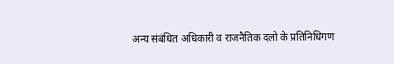अन्य संबंधित अधिकारी व राजनैतिक दलो के प्रतिनिधिगण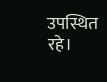उपस्थित रहे।